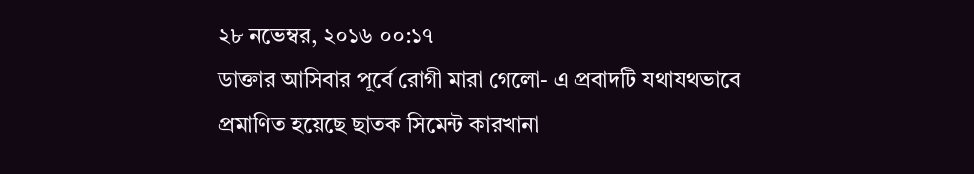২৮ নভেম্বর, ২০১৬ ০০:১৭
ডাক্তার আসিবার পূর্বে রোগী মারা গেলো- এ প্রবাদটি যথাযথভাবে প্রমাণিত হয়েছে ছাতক সিমেন্ট কারখানা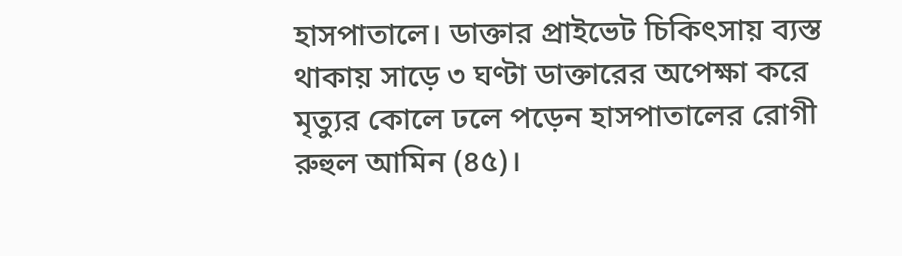হাসপাতালে। ডাক্তার প্রাইভেট চিকিৎসায় ব্যস্ত থাকায় সাড়ে ৩ ঘণ্টা ডাক্তারের অপেক্ষা করে মৃত্যুর কোলে ঢলে পড়েন হাসপাতালের রোগী রুহুল আমিন (৪৫)।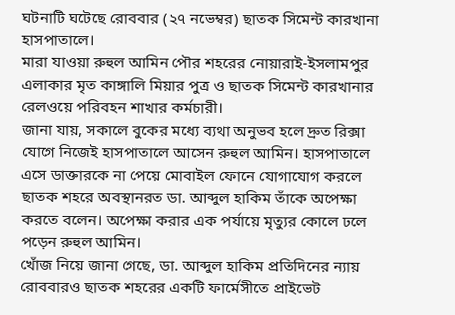ঘটনাটি ঘটেছে রোববার (২৭ নভেম্বর) ছাতক সিমেন্ট কারখানা হাসপাতালে।
মারা যাওয়া রুহুল আমিন পৌর শহরের নোয়ারাই-ইসলামপুর এলাকার মৃত কাঙ্গালি মিয়ার পুত্র ও ছাতক সিমেন্ট কারখানার রেলওয়ে পরিবহন শাখার কর্মচারী।
জানা যায়, সকালে বুকের মধ্যে ব্যথা অনুভব হলে দ্রুত রিক্সা যোগে নিজেই হাসপাতালে আসেন রুহুল আমিন। হাসপাতালে এসে ডাক্তারকে না পেয়ে মোবাইল ফোনে যোগাযোগ করলে ছাতক শহরে অবস্থানরত ডা. আব্দুল হাকিম তাঁকে অপেক্ষা করতে বলেন। অপেক্ষা করার এক পর্যায়ে মৃত্যুর কোলে ঢলে পড়েন রুহুল আমিন।
খোঁজ নিয়ে জানা গেছে, ডা. আব্দুল হাকিম প্রতিদিনের ন্যায় রোববারও ছাতক শহরের একটি ফার্মেসীতে প্রাইভেট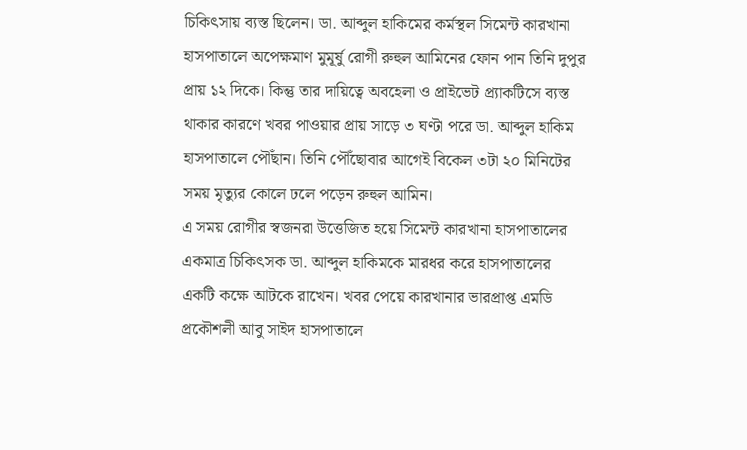চিকিৎসায় ব্যস্ত ছিলেন। ডা. আব্দুল হাকিমের কর্মস্থল সিমেন্ট কারখানা হাসপাতালে অপেক্ষমাণ মুমূর্ষু রোগী রুহুল আমিনের ফোন পান তিনি দুপুর প্রায় ১২ দিকে। কিন্তু তার দায়িত্বে অবহেলা ও প্রাইভেট প্র্যাকটিসে ব্যস্ত থাকার কারণে খবর পাওয়ার প্রায় সাড়ে ৩ ঘণ্টা পরে ডা. আব্দুল হাকিম হাসপাতালে পৌঁছান। তিনি পৌঁছোবার আগেই বিকেল ৩টা ২০ মিনিটের সময় মৃত্যুর কোলে ঢলে পড়েন রুহুল আমিন।
এ সময় রোগীর স্বজনরা উত্তেজিত হয়ে সিমেন্ট কারখানা হাসপাতালের একমাত্র চিকিৎসক ডা. আব্দুল হাকিমকে মারধর করে হাসপাতালের একটি কক্ষে আটকে রাখেন। খবর পেয়ে কারখানার ভারপ্রাপ্ত এমডি প্রকৌশলী আবু সাইদ হাসপাতালে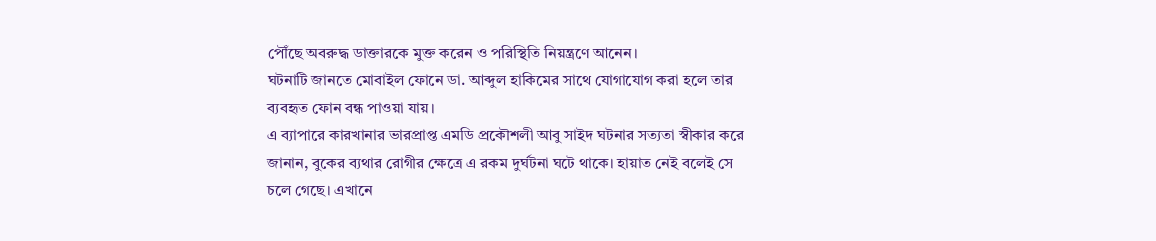পৌঁছে অবরুদ্ধ ডাক্তারকে মুক্ত করেন ও পরিস্থিতি নিয়ন্ত্রণে আনেন।
ঘটনাটি জানতে মোবাইল ফোনে ডা. আব্দুল হাকিমের সাথে যোগাযোগ করা হলে তার ব্যবহৃত ফোন বন্ধ পাওয়া যায়।
এ ব্যাপারে কারখানার ভারপ্রাপ্ত এমডি প্রকৌশলী আবু সাইদ ঘটনার সত্যতা স্বীকার করে জানান, বুকের ব্যথার রোগীর ক্ষেত্রে এ রকম দুর্ঘটনা ঘটে থাকে। হায়াত নেই বলেই সে চলে গেছে। এখানে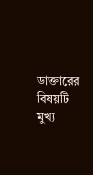ডাক্তারের বিষয়টি মুখ্য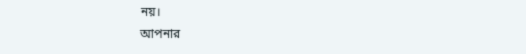নয়।
আপনার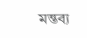মন্তব্য